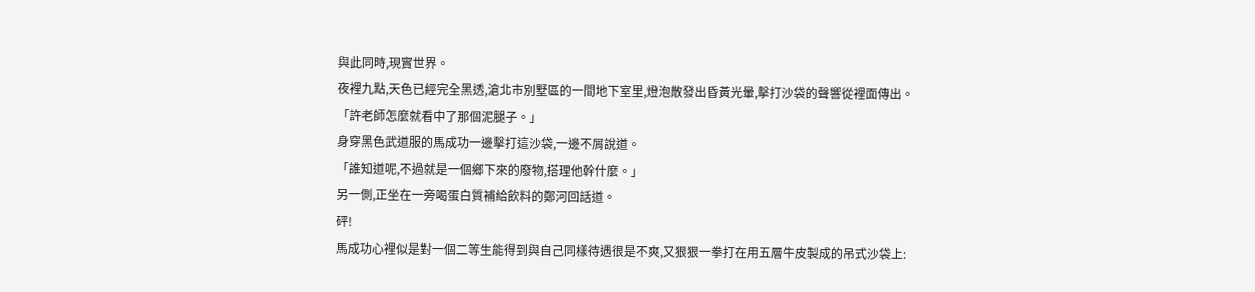與此同時,現實世界。
夜裡九點,天色已經完全黑透,滄北市別墅區的一間地下室里,燈泡散發出昏黃光暈,擊打沙袋的聲響從裡面傳出。
「許老師怎麼就看中了那個泥腿子。」
身穿黑色武道服的馬成功一邊擊打這沙袋,一邊不屑說道。
「誰知道呢,不過就是一個鄉下來的廢物,搭理他幹什麼。」
另一側,正坐在一旁喝蛋白質補給飲料的鄭河回話道。
砰!
馬成功心裡似是對一個二等生能得到與自己同樣待遇很是不爽,又狠狠一拳打在用五層牛皮製成的吊式沙袋上: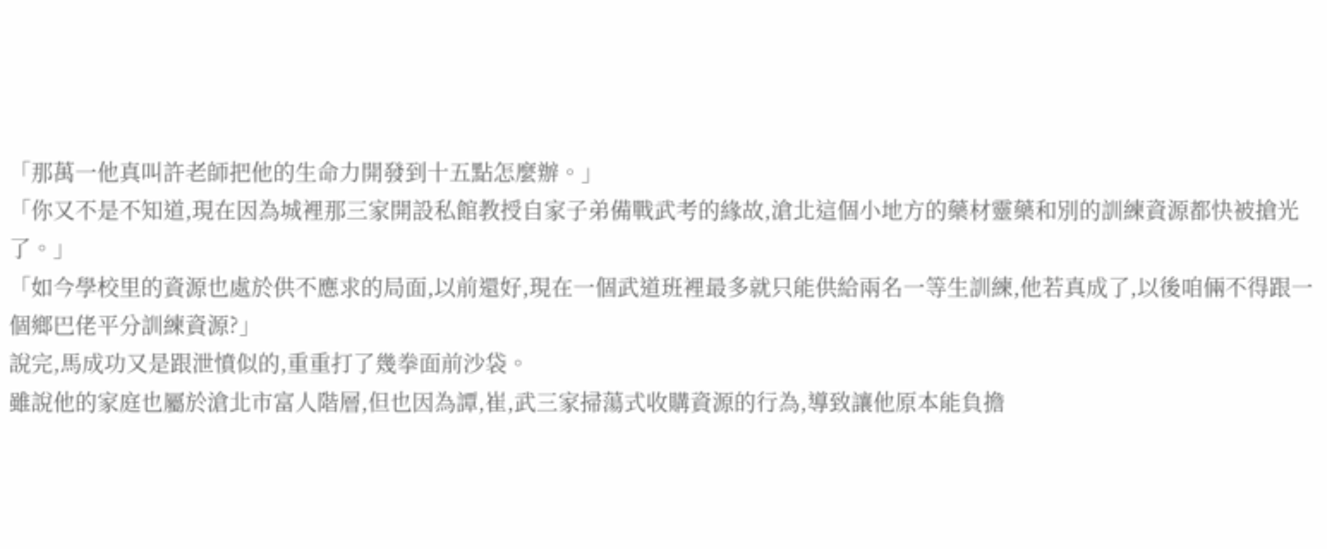「那萬一他真叫許老師把他的生命力開發到十五點怎麼辦。」
「你又不是不知道,現在因為城裡那三家開設私館教授自家子弟備戰武考的緣故,滄北這個小地方的藥材靈藥和別的訓練資源都快被搶光了。」
「如今學校里的資源也處於供不應求的局面,以前還好,現在一個武道班裡最多就只能供給兩名一等生訓練,他若真成了,以後咱倆不得跟一個鄉巴佬平分訓練資源?」
說完,馬成功又是跟泄憤似的,重重打了幾拳面前沙袋。
雖說他的家庭也屬於滄北市富人階層,但也因為譚,崔,武三家掃蕩式收購資源的行為,導致讓他原本能負擔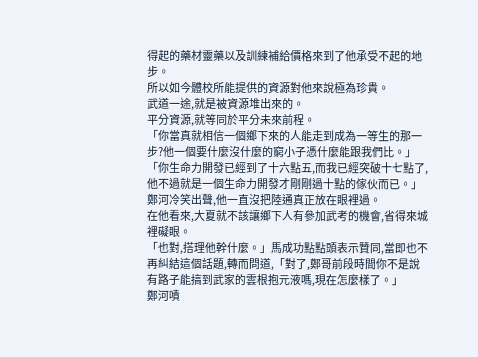得起的藥材靈藥以及訓練補給價格來到了他承受不起的地步。
所以如今體校所能提供的資源對他來說極為珍貴。
武道一途,就是被資源堆出來的。
平分資源,就等同於平分未來前程。
「你當真就相信一個鄉下來的人能走到成為一等生的那一步?他一個要什麼沒什麼的窮小子憑什麼能跟我們比。」
「你生命力開發已經到了十六點五,而我已經突破十七點了,他不過就是一個生命力開發才剛剛過十點的傢伙而已。」鄭河冷笑出聲,他一直沒把陸通真正放在眼裡過。
在他看來,大夏就不該讓鄉下人有參加武考的機會,省得來城裡礙眼。
「也對,搭理他幹什麼。」馬成功點點頭表示贊同,當即也不再糾結這個話題,轉而問道,「對了,鄭哥前段時間你不是說有路子能搞到武家的雲根抱元液嗎,現在怎麼樣了。」
鄭河嘖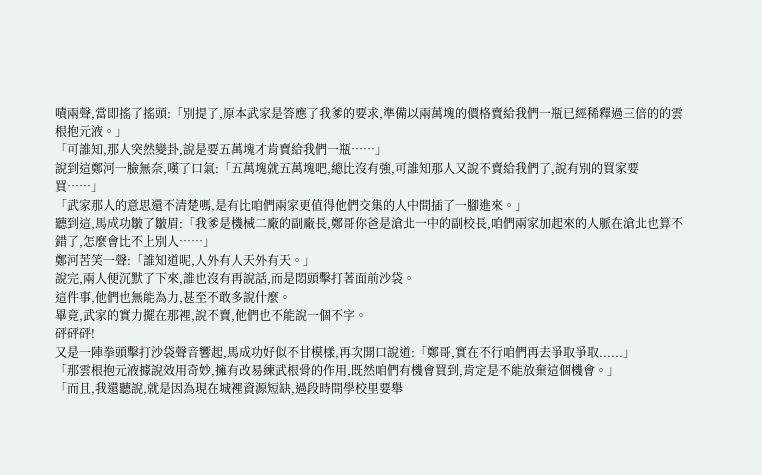嘖兩聲,當即搖了搖頭:「別提了,原本武家是答應了我爹的要求,準備以兩萬塊的價格賣給我們一瓶已經稀釋過三倍的的雲根抱元液。」
「可誰知,那人突然變卦,說是要五萬塊才肯賣給我們一瓶……」
說到這鄭河一臉無奈,嘆了口氣:「五萬塊就五萬塊吧,總比沒有強,可誰知那人又說不賣給我們了,說有別的買家要買……」
「武家那人的意思還不清楚嗎,是有比咱們兩家更值得他們交集的人中間插了一腳進來。」
聽到這,馬成功皺了皺眉:「我爹是機械二廠的副廠長,鄭哥你爸是滄北一中的副校長,咱們兩家加起來的人脈在滄北也算不錯了,怎麼會比不上別人……」
鄭河苦笑一聲:「誰知道呢,人外有人天外有天。」
說完,兩人便沉默了下來,誰也沒有再說話,而是悶頭擊打著面前沙袋。
這件事,他們也無能為力,甚至不敢多說什麼。
畢竟,武家的實力擺在那裡,說不賣,他們也不能說一個不字。
砰砰砰!
又是一陣拳頭擊打沙袋聲音響起,馬成功好似不甘模樣,再次開口說道:「鄭哥,實在不行咱們再去爭取爭取......」
「那雲根抱元液據說效用奇妙,擁有改易練武根骨的作用,既然咱們有機會買到,肯定是不能放棄這個機會。」
「而且,我還聽說,就是因為現在城裡資源短缺,過段時間學校里要舉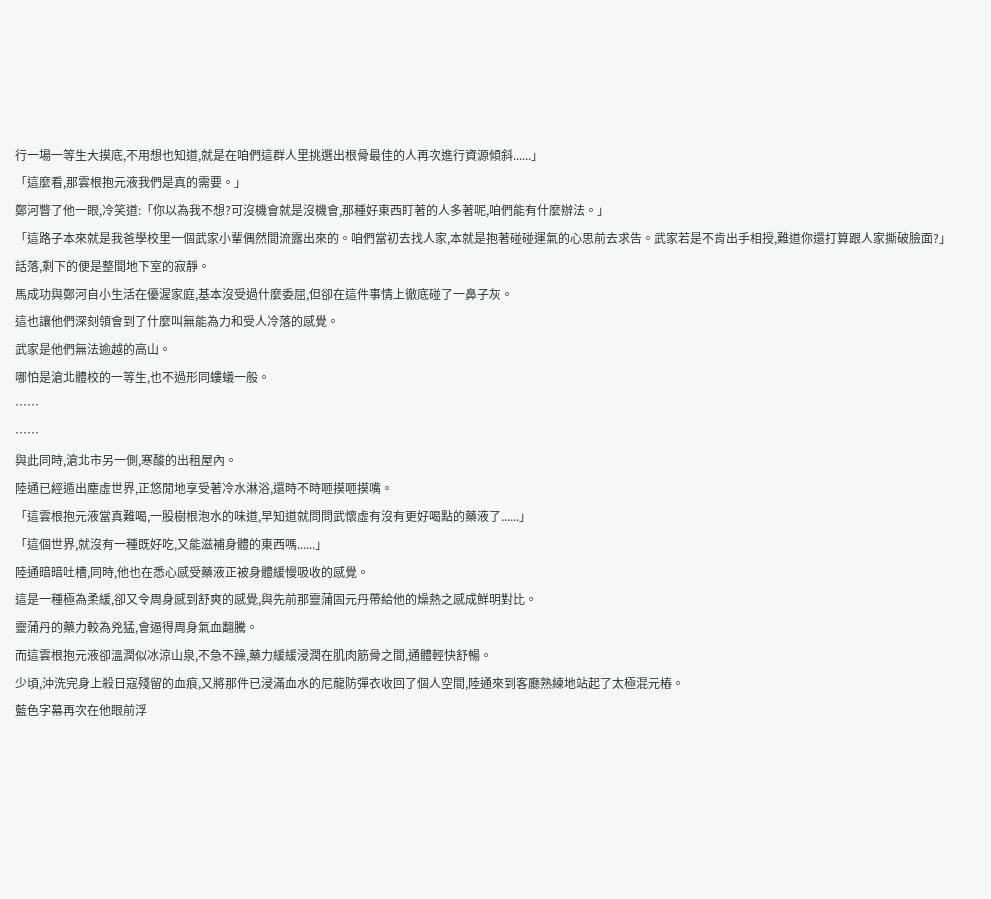行一場一等生大摸底,不用想也知道,就是在咱們這群人里挑選出根骨最佳的人再次進行資源傾斜......」
「這麼看,那雲根抱元液我們是真的需要。」
鄭河瞥了他一眼,冷笑道:「你以為我不想?可沒機會就是沒機會,那種好東西盯著的人多著呢,咱們能有什麼辦法。」
「這路子本來就是我爸學校里一個武家小輩偶然間流露出來的。咱們當初去找人家,本就是抱著碰碰運氣的心思前去求告。武家若是不肯出手相授,難道你還打算跟人家撕破臉面?」
話落,剩下的便是整間地下室的寂靜。
馬成功與鄭河自小生活在優渥家庭,基本沒受過什麼委屈,但卻在這件事情上徹底碰了一鼻子灰。
這也讓他們深刻領會到了什麼叫無能為力和受人冷落的感覺。
武家是他們無法逾越的高山。
哪怕是滄北體校的一等生,也不過形同螻蟻一般。
……
……
與此同時,滄北市另一側,寒酸的出租屋內。
陸通已經遁出塵虛世界,正悠閒地享受著冷水淋浴,還時不時咂摸咂摸嘴。
「這雲根抱元液當真難喝,一股樹根泡水的味道,早知道就問問武懷虛有沒有更好喝點的藥液了......」
「這個世界,就沒有一種既好吃,又能滋補身體的東西嗎......」
陸通暗暗吐槽,同時,他也在悉心感受藥液正被身體緩慢吸收的感覺。
這是一種極為柔緩,卻又令周身感到舒爽的感覺,與先前那靈蒲固元丹帶給他的燥熱之感成鮮明對比。
靈蒲丹的藥力較為兇猛,會逼得周身氣血翻騰。
而這雲根抱元液卻溫潤似冰涼山泉,不急不躁,藥力緩緩浸潤在肌肉筋骨之間,通體輕快舒暢。
少頃,沖洗完身上殺日寇殘留的血痕,又將那件已浸滿血水的尼龍防彈衣收回了個人空間,陸通來到客廳熟練地站起了太極混元樁。
藍色字幕再次在他眼前浮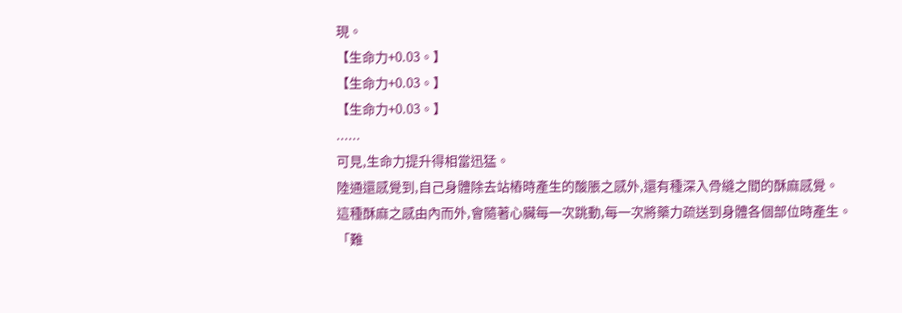現。
【生命力+0.03。】
【生命力+0.03。】
【生命力+0.03。】
......
可見,生命力提升得相當迅猛。
陸通還感覺到,自己身體除去站樁時產生的酸脹之感外,還有種深入骨縫之間的酥麻感覺。
這種酥麻之感由內而外,會隨著心臟每一次跳動,每一次將藥力疏送到身體各個部位時產生。
「難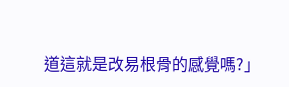道這就是改易根骨的感覺嗎?」